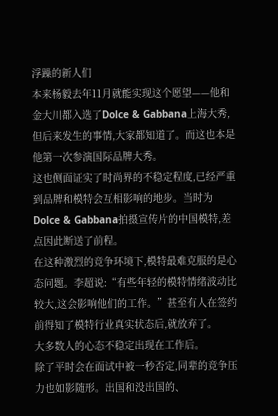浮躁的新人们
本来杨毅去年11月就能实现这个愿望——他和金大川都入选了Dolce & Gabbana上海大秀,但后来发生的事情,大家都知道了。而这也本是他第一次参演国际品牌大秀。
这也侧面证实了时尚界的不稳定程度,已经严重到品牌和模特会互相影响的地步。当时为Dolce & Gabbana拍摄宣传片的中国模特,差点因此断送了前程。
在这种激烈的竞争环境下,模特最难克服的是心态问题。李超说:“有些年轻的模特情绪波动比较大,这会影响他们的工作。”甚至有人在签约前得知了模特行业真实状态后,就放弃了。
大多数人的心态不稳定出现在工作后。
除了平时会在面试中被一秒否定,同辈的竞争压力也如影随形。出国和没出国的、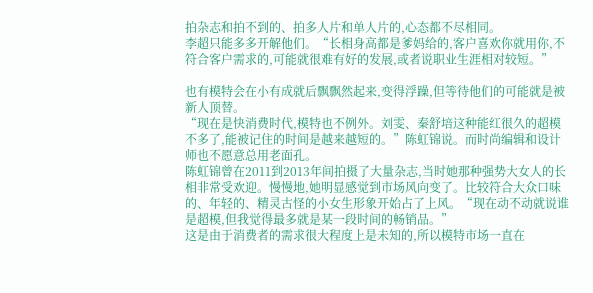拍杂志和拍不到的、拍多人片和单人片的,心态都不尽相同。
李超只能多多开解他们。“长相身高都是爹妈给的,客户喜欢你就用你,不符合客户需求的,可能就很难有好的发展,或者说职业生涯相对较短。”

也有模特会在小有成就后飘飘然起来,变得浮躁,但等待他们的可能就是被新人顶替。
“现在是快消费时代,模特也不例外。刘雯、秦舒培这种能红很久的超模不多了,能被记住的时间是越来越短的。”陈虹锦说。而时尚编辑和设计师也不愿意总用老面孔。
陈虹锦曾在2011到2013年间拍摄了大量杂志,当时她那种强势大女人的长相非常受欢迎。慢慢地,她明显感觉到市场风向变了。比较符合大众口味的、年轻的、精灵古怪的小女生形象开始占了上风。“现在动不动就说谁是超模,但我觉得最多就是某一段时间的畅销品。”
这是由于消费者的需求很大程度上是未知的,所以模特市场一直在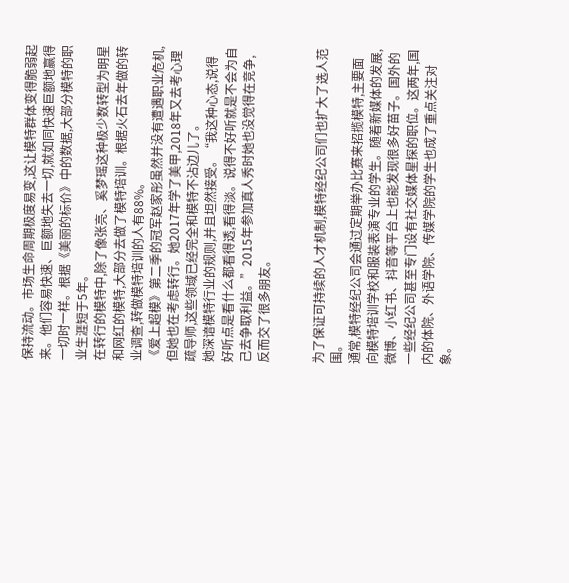保持流动。市场生命周期极度易变,这让模特群体变得脆弱起来。他们容易快速、巨额地失去一切,就如同快速巨额地赢得一切时一样。根据《美丽的标价》中的数据,大部分模特的职业生涯短于5年。
在转行的模特中,除了像张亮、奚梦瑶这种极少数转型为明星和网红的模特,大部分去做了模特培训。根据火石去年做的转业调查,转做模特培训的人有88%。
《爱上超模》第二季的冠军赵家彤虽然并没有遭遇职业危机,但她也在考虑转行。她2017年学了美甲,2018年又去考心理疏导师,这些领域已经完全和模特不沾边儿了。
她深谙模特行业的规则,并且坦然接受。“我这种心态,说得好听点是看什么都看得透,看得淡。说得不好听就是不会为自己去争取利益。”2015年参加真人秀时她也没觉得在竞争,反而交了很多朋友。


为了保证可持续的人才机制,模特经纪公司们也扩大了选人范围。
通常,模特经纪公司会通过定期举办比赛来招揽模特,主要面向模特培训学校和服装表演专业的学生。随着新媒体的发展,微博、小红书、抖音等平台上也能发现很多好苗子。国外的一些经纪公司甚至专门设有社交媒体星探的职位。这两年,国内的体院、外语学院、传媒学院的学生也成了重点关注对象。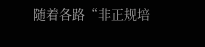随着各路“非正规培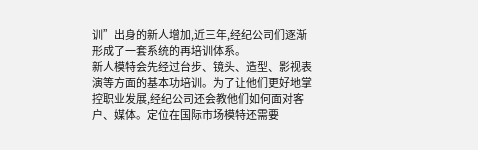训”出身的新人增加,近三年,经纪公司们逐渐形成了一套系统的再培训体系。
新人模特会先经过台步、镜头、造型、影视表演等方面的基本功培训。为了让他们更好地掌控职业发展,经纪公司还会教他们如何面对客户、媒体。定位在国际市场模特还需要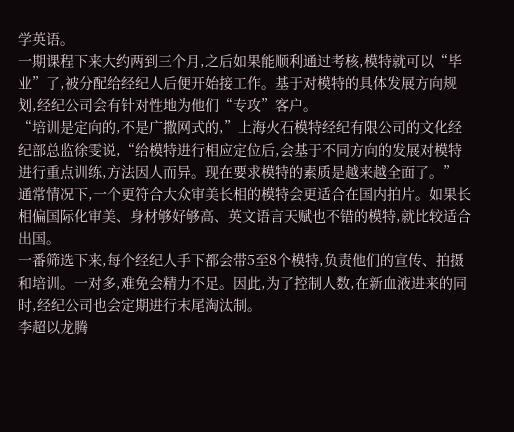学英语。
一期课程下来大约两到三个月,之后如果能顺利通过考核,模特就可以“毕业”了,被分配给经纪人后便开始接工作。基于对模特的具体发展方向规划,经纪公司会有针对性地为他们“专攻”客户。
“培训是定向的,不是广撒网式的,”上海火石模特经纪有限公司的文化经纪部总监徐雯说,“给模特进行相应定位后,会基于不同方向的发展对模特进行重点训练,方法因人而异。现在要求模特的素质是越来越全面了。”
通常情况下,一个更符合大众审美长相的模特会更适合在国内拍片。如果长相偏国际化审美、身材够好够高、英文语言天赋也不错的模特,就比较适合出国。
一番筛选下来,每个经纪人手下都会带5至8个模特,负责他们的宣传、拍摄和培训。一对多,难免会精力不足。因此,为了控制人数,在新血液进来的同时,经纪公司也会定期进行末尾淘汰制。
李超以龙腾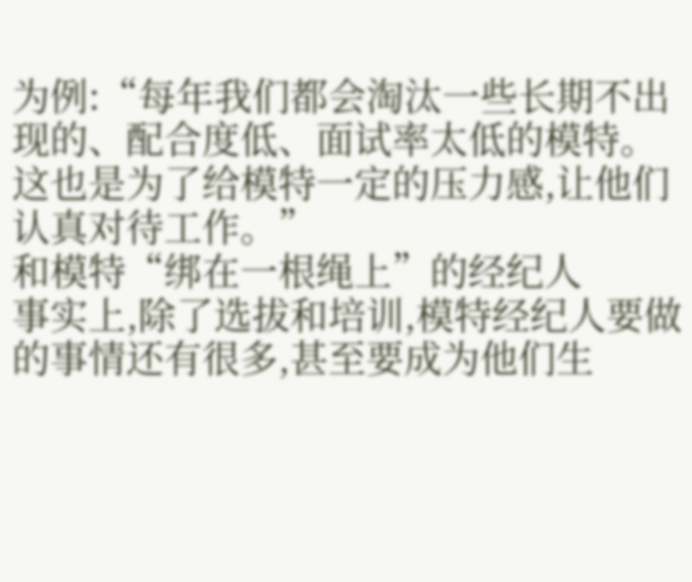为例:“每年我们都会淘汰一些长期不出现的、配合度低、面试率太低的模特。这也是为了给模特一定的压力感,让他们认真对待工作。”
和模特“绑在一根绳上”的经纪人
事实上,除了选拔和培训,模特经纪人要做的事情还有很多,甚至要成为他们生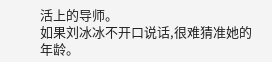活上的导师。
如果刘冰冰不开口说话,很难猜准她的年龄。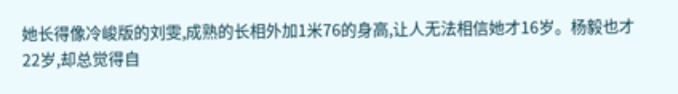她长得像冷峻版的刘雯,成熟的长相外加1米76的身高,让人无法相信她才16岁。杨毅也才22岁,却总觉得自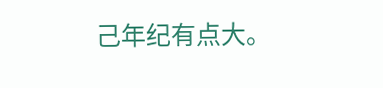己年纪有点大。